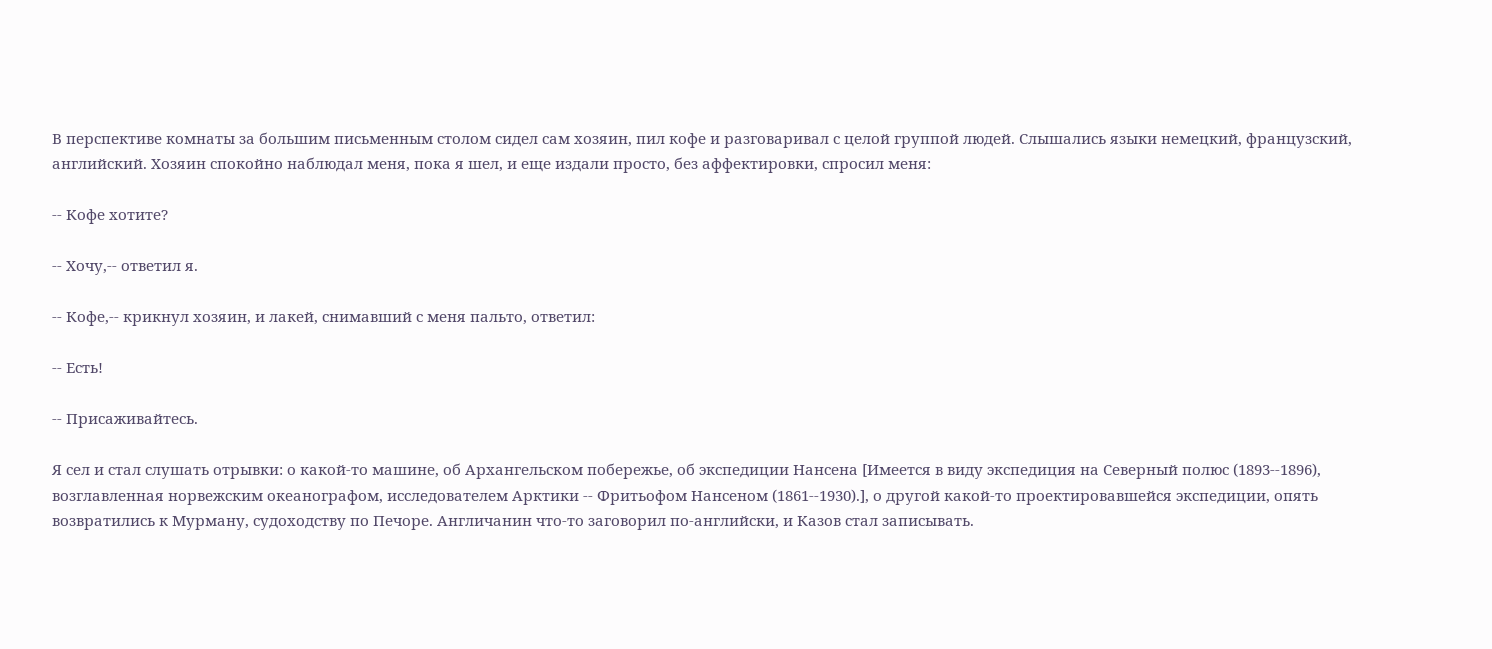В перспективе комнаты за большим письменным столом сидел сам хозяин, пил кофе и разговаривал с целой группой людей. Слышались языки немецкий, французский, английский. Хозяин спокойно наблюдал меня, пока я шел, и еще издали просто, без аффектировки, спросил меня:

-- Кофе хотите?

-- Хочу,-- ответил я.

-- Кофе,-- крикнул хозяин, и лакей, снимавший с меня пальто, ответил:

-- Есть!

-- Присаживайтесь.

Я сел и стал слушать отрывки: о какой-то машине, об Архангельском побережье, об экспедиции Нансена [Имеется в виду экспедиция на Северный полюс (1893--1896), возглавленная норвежским океанографом, исследователем Арктики -- Фритьофом Нансеном (1861--1930).], о другой какой-то проектировавшейся экспедиции, опять возвратились к Мурману, судоходству по Печоре. Англичанин что-то заговорил по-английски, и Казов стал записывать.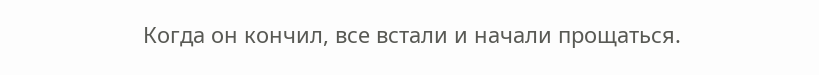Когда он кончил, все встали и начали прощаться.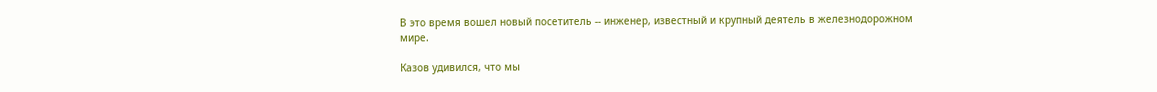В это время вошел новый посетитель -- инженер, известный и крупный деятель в железнодорожном мире.

Казов удивился, что мы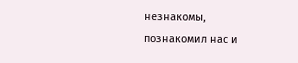незнакомы, познакомил нас и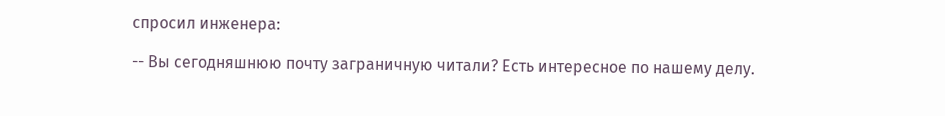спросил инженера:

-- Вы сегодняшнюю почту заграничную читали? Есть интересное по нашему делу.